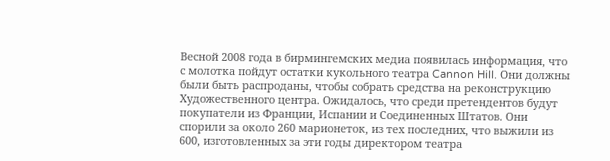Весной 2008 года в бирмингемских медиа появилась информация, что с молотка пойдут остатки кукольного театра Cannon Hill. Они должны были быть распроданы, чтобы собрать средства на реконструкцию Художественного центра. Ожидалось, что среди претендентов будут покупатели из Франции, Испании и Соединенных Штатов. Они спорили за около 260 марионеток, из тех последних, что выжили из 600, изготовленных за эти годы директором театра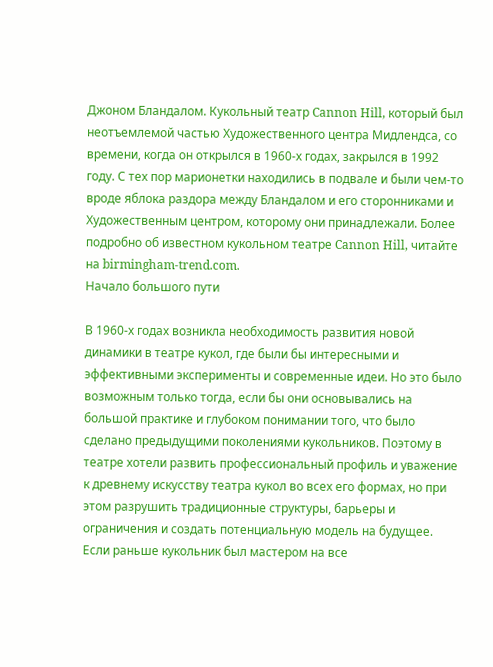Джоном Бландалом. Кукольный театр Cannon Hill, который был неотъемлемой частью Художественного центра Мидлендса, со времени, когда он открылся в 1960-х годах, закрылся в 1992 году. С тех пор марионетки находились в подвале и были чем-то вроде яблока раздора между Бландалом и его сторонниками и Художественным центром, которому они принадлежали. Более подробно об известном кукольном театре Cannon Hill, читайте на birmingham-trend.com.
Начало большого пути

В 1960-х годах возникла необходимость развития новой динамики в театре кукол, где были бы интересными и эффективными эксперименты и современные идеи. Но это было возможным только тогда, если бы они основывались на большой практике и глубоком понимании того, что было сделано предыдущими поколениями кукольников. Поэтому в театре хотели развить профессиональный профиль и уважение к древнему искусству театра кукол во всех его формах, но при этом разрушить традиционные структуры, барьеры и ограничения и создать потенциальную модель на будущее.
Если раньше кукольник был мастером на все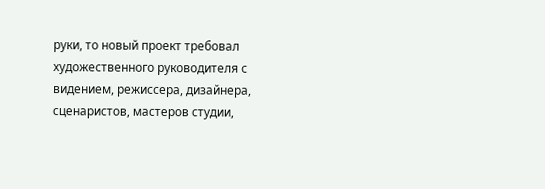руки, то новый проект требовал художественного руководителя с видением, режиссера, дизайнера, сценаристов, мастеров студии,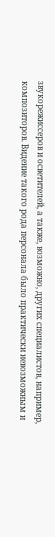звукорежиссеров и осветителей, а также, возможно, других специалистов, например, композиторов. Видение такого рода персонала было практически невозможным и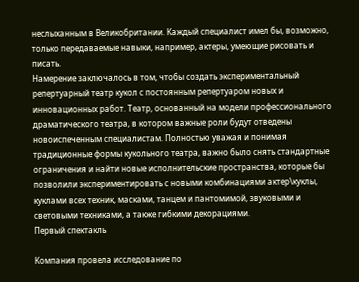неслыханным в Великобритании. Каждый специалист имел бы, возможно, только передаваемые навыки, например, актеры, умеющие рисовать и писать.
Намерение заключалось в том, чтобы создать экспериментальный репертуарный театр кукол с постоянным репертуаром новых и инновационных работ. Театр, основанный на модели профессионального драматического театра, в котором важные роли будут отведены новоиспеченным специалистам. Полностью уважая и понимая традиционные формы кукольного театра, важно было снять стандартные ограничения и найти новые исполнительские пространства, которые бы позволили экспериментировать с новыми комбинациями актер\куклы, куклами всех техник, масками, танцем и пантомимой, звуковыми и световыми техниками, а также гибкими декорациями.
Первый спектакль

Компания провела исследование по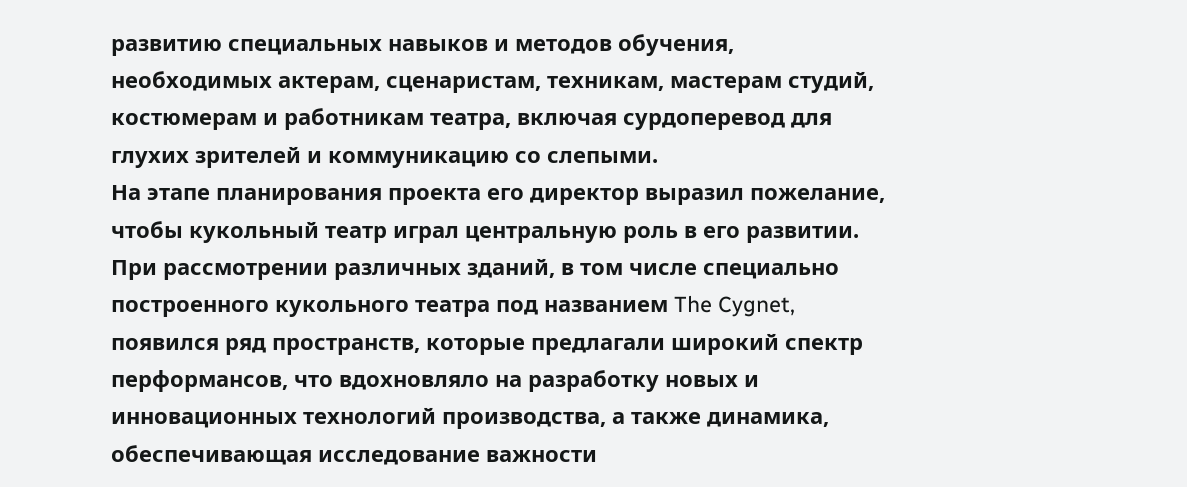развитию специальных навыков и методов обучения, необходимых актерам, сценаристам, техникам, мастерам студий, костюмерам и работникам театра, включая сурдоперевод для глухих зрителей и коммуникацию со слепыми.
На этапе планирования проекта его директор выразил пожелание, чтобы кукольный театр играл центральную роль в его развитии. При рассмотрении различных зданий, в том числе специально построенного кукольного театра под названием The Cygnet, появился ряд пространств, которые предлагали широкий спектр перформансов, что вдохновляло на разработку новых и инновационных технологий производства, а также динамика, обеспечивающая исследование важности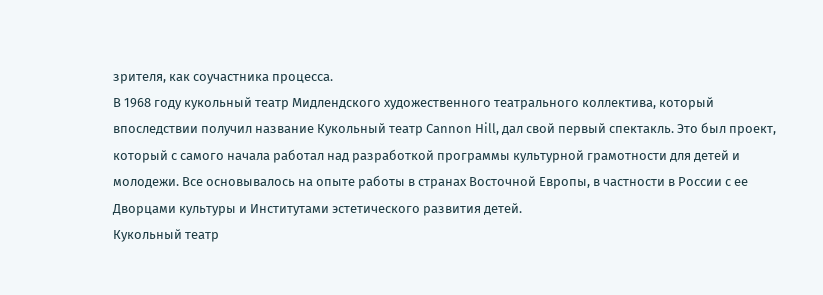зрителя, как соучастника процесса.
В 1968 году кукольный театр Мидлендского художественного театрального коллектива, который впоследствии получил название Кукольный театр Cannon Hill, дал свой первый спектакль. Это был проект, который с самого начала работал над разработкой программы культурной грамотности для детей и молодежи. Все основывалось на опыте работы в странах Восточной Европы, в частности в России с ее Дворцами культуры и Институтами эстетического развития детей.
Кукольный театр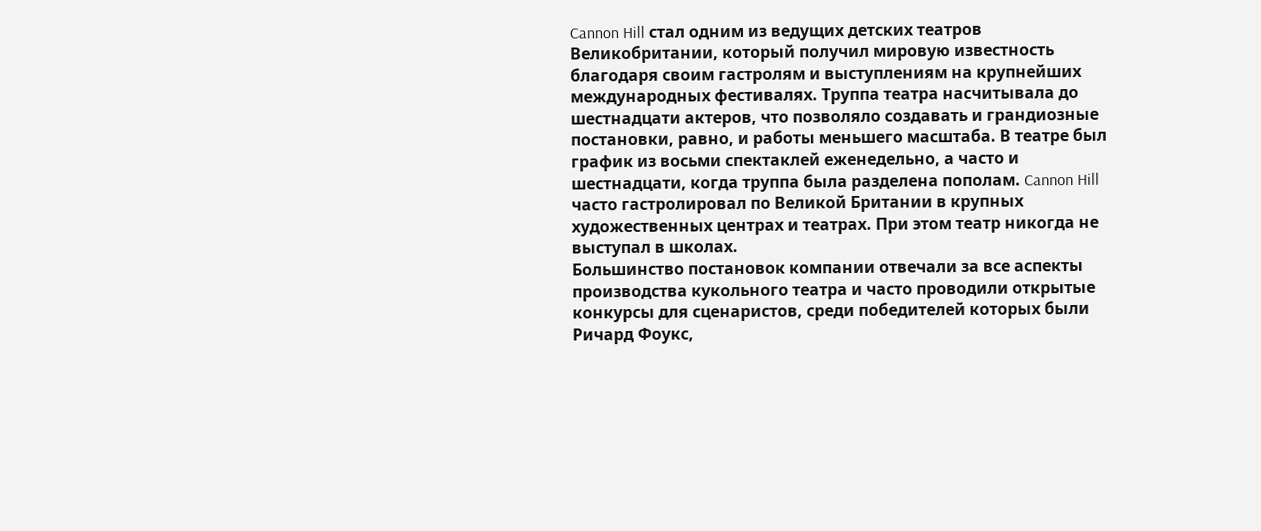Cannon Hill стал одним из ведущих детских театров Великобритании, который получил мировую известность благодаря своим гастролям и выступлениям на крупнейших международных фестивалях. Труппа театра насчитывала до шестнадцати актеров, что позволяло создавать и грандиозные постановки, равно, и работы меньшего масштаба. В театре был график из восьми спектаклей еженедельно, а часто и шестнадцати, когда труппа была разделена пополам. Cannon Hill часто гастролировал по Великой Британии в крупных художественных центрах и театрах. При этом театр никогда не выступал в школах.
Большинство постановок компании отвечали за все аспекты производства кукольного театра и часто проводили открытые конкурсы для сценаристов, среди победителей которых были Ричард Фоукс,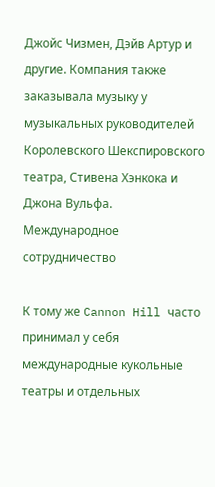Джойс Чизмен, Дэйв Артур и другие. Компания также заказывала музыку у музыкальных руководителей Королевского Шекспировского театра, Стивена Хэнкока и Джона Вульфа.
Международное сотрудничество

К тому же Cannon Hill часто принимал у себя международные кукольные театры и отдельных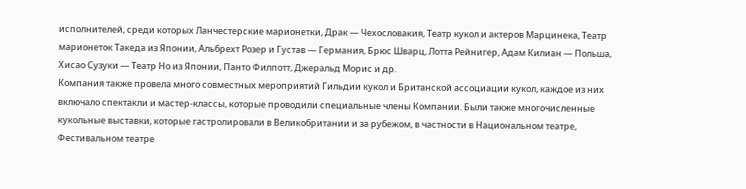исполнителей, среди которых Ланчестерские марионетки, Драк — Чехословакия, Театр кукол и актеров Марцинека, Театр марионеток Такеда из Японии, Альбрехт Розер и Густав — Германия, Брюс Шварц, Лотта Рейнигер, Адам Килиан — Польша, Хисао Сузуки — Театр Но из Японии, Панто Филпотт, Джеральд Морис и др.
Компания также провела много совместных мероприятий Гильдии кукол и Британской ассоциации кукол, каждое из них включало спектакли и мастер-классы, которые проводили специальные члены Компании. Были также многочисленные кукольные выставки, которые гастролировали в Великобритании и за рубежом, в частности в Национальном театре, Фестивальном театре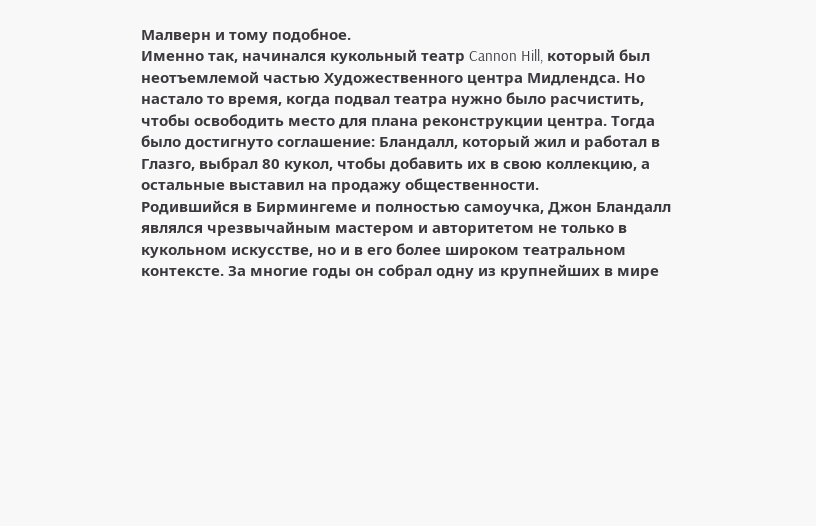Малверн и тому подобное.
Именно так, начинался кукольный театр Cannon Hill, который был неотъемлемой частью Художественного центра Мидлендса. Но настало то время, когда подвал театра нужно было расчистить, чтобы освободить место для плана реконструкции центра. Тогда было достигнуто соглашение: Бландалл, который жил и работал в Глазго, выбрал 80 кукол, чтобы добавить их в свою коллекцию, а остальные выставил на продажу общественности.
Родившийся в Бирмингеме и полностью самоучка, Джон Бландалл являлся чрезвычайным мастером и авторитетом не только в кукольном искусстве, но и в его более широком театральном контексте. За многие годы он собрал одну из крупнейших в мире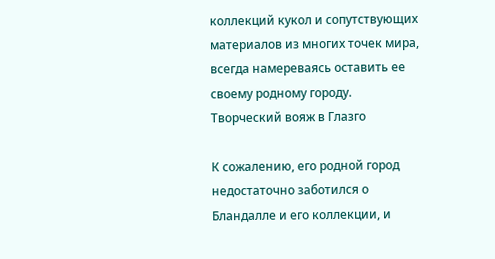коллекций кукол и сопутствующих материалов из многих точек мира, всегда намереваясь оставить ее своему родному городу.
Творческий вояж в Глазго

К сожалению, его родной город недостаточно заботился о Бландалле и его коллекции, и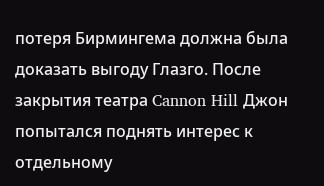потеря Бирмингема должна была доказать выгоду Глазго. После закрытия театра Cannon Hill Джон попытался поднять интерес к отдельному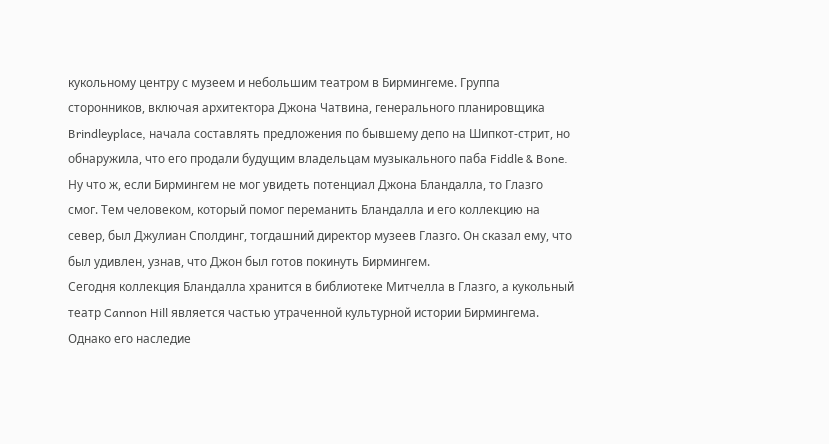кукольному центру с музеем и небольшим театром в Бирмингеме. Группа сторонников, включая архитектора Джона Чатвина, генерального планировщика Brindleyplace, начала составлять предложения по бывшему депо на Шипкот-стрит, но обнаружила, что его продали будущим владельцам музыкального паба Fiddle & Bone.
Ну что ж, если Бирмингем не мог увидеть потенциал Джона Бландалла, то Глазго смог. Тем человеком, который помог переманить Бландалла и его коллекцию на север, был Джулиан Сполдинг, тогдашний директор музеев Глазго. Он сказал ему, что был удивлен, узнав, что Джон был готов покинуть Бирмингем.
Сегодня коллекция Бландалла хранится в библиотеке Митчелла в Глазго, а кукольный театр Cannon Hill является частью утраченной культурной истории Бирмингема. Однако его наследие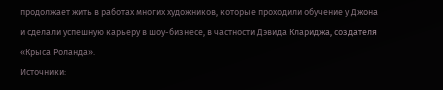продолжает жить в работах многих художников, которые проходили обучение у Джона и сделали успешную карьеру в шоу-бизнесе, в частности Дэвида Клариджа, создателя «Крыса Роланда».
Источники: